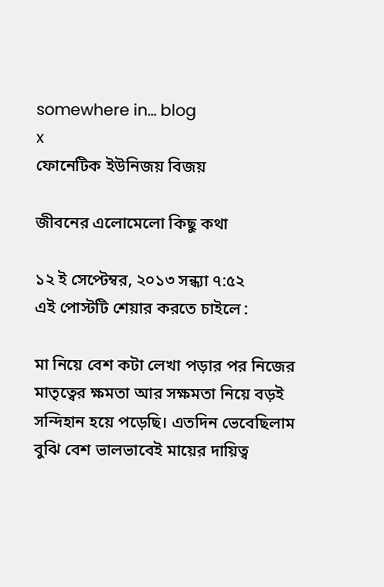somewhere in... blog
x
ফোনেটিক ইউনিজয় বিজয়

জীবনের এলোমেলো কিছু কথা

১২ ই সেপ্টেম্বর, ২০১৩ সন্ধ্যা ৭:৫২
এই পোস্টটি শেয়ার করতে চাইলে :

মা নিয়ে বেশ কটা লেখা পড়ার পর নিজের মাতৃত্বের ক্ষমতা আর সক্ষমতা নিয়ে বড়ই সন্দিহান হয়ে পড়েছি। এতদিন ভেবেছিলাম বুঝি বেশ ভালভাবেই মায়ের দায়িত্ব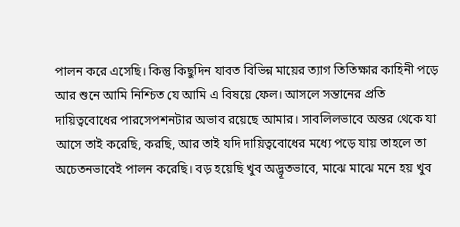পালন করে এসেছি। কিন্তু কিছুদিন যাবত বিভিন্ন মায়ের ত্যাগ তিতিক্ষার কাহিনী পড়ে আর শুনে আমি নিশ্চিত যে আমি এ বিষয়ে ফেল। আসলে সন্তানের প্রতি দায়িত্ববোধের পারসেপশনটার অভাব রয়েছে আমার। সাবলিলভাবে অন্তর থেকে যা আসে তাই করেছি, করছি, আর তাই যদি দায়িত্ববোধের মধ্যে পড়ে যায় তাহলে তা অচেতনভাবেই পালন করেছি। বড় হয়েছি খুব অদ্ভূতভাবে, মাঝে মাঝে মনে হয় খুব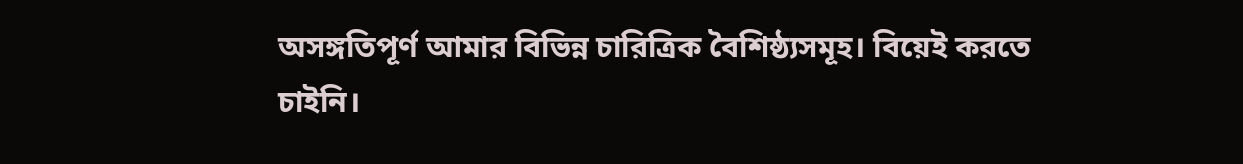অসঙ্গতিপূর্ণ আমার বিভিন্ন চারিত্রিক বৈশিষ্ঠ্যসমূহ। বিয়েই করতে চাইনি।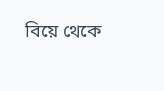বিয়ে থেকে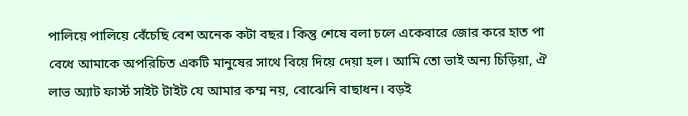পালিয়ে পালিয়ে বেঁচেছি বেশ অনেক কটা বছর। কিন্তু শেষে বলা চলে একেবারে জোর করে হাত পা বেধে আমাকে অপরিচিত একটি মানুষের সাথে বিয়ে দিয়ে দেয়া হল। আমি তো ভাই অন্য চিড়িয়া, ঐ লাভ অ্যাট ফার্স্ট সাইট টাইট যে আমার কম্ম নয়, বোঝেনি বাছাধন। বড়ই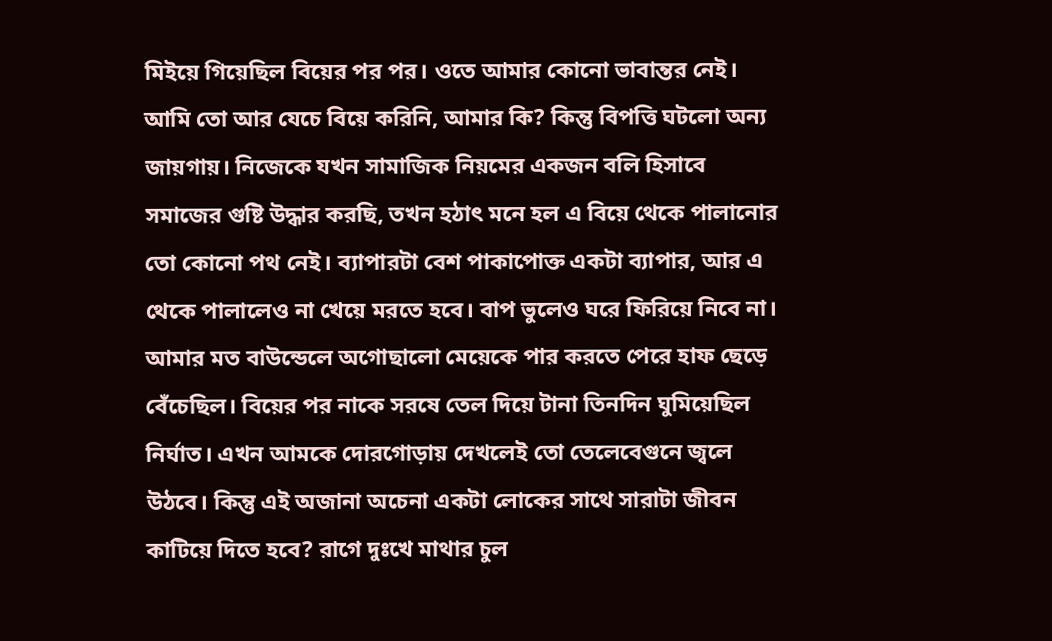মিইয়ে গিয়েছিল বিয়ের পর পর। ওতে আমার কোনো ভাবান্তর নেই। আমি তো আর যেচে বিয়ে করিনি, আমার কি? কিন্তু বিপত্তি ঘটলো অন্য জায়গায়। নিজেকে যখন সামাজিক নিয়মের একজন বলি হিসাবে সমাজের গুষ্টি উদ্ধার করছি, তখন হঠাৎ মনে হল এ বিয়ে থেকে পালানোর তো কোনো পথ নেই। ব্যাপারটা বেশ পাকাপোক্ত একটা ব্যাপার, আর এ থেকে পালালেও না খেয়ে মরতে হবে। বাপ ভুলেও ঘরে ফিরিয়ে নিবে না। আমার মত বাউন্ডেলে অগোছালো মেয়েকে পার করতে পেরে হাফ ছেড়ে বেঁচেছিল। বিয়ের পর নাকে সরষে তেল দিয়ে টানা তিনদিন ঘুমিয়েছিল নির্ঘাত। এখন আমকে দোরগোড়ায় দেখলেই তো তেলেবেগুনে জ্বলে উঠবে। কিন্তু এই অজানা অচেনা একটা লোকের সাথে সারাটা জীবন কাটিয়ে দিতে হবে? রাগে দুঃখে মাথার চুল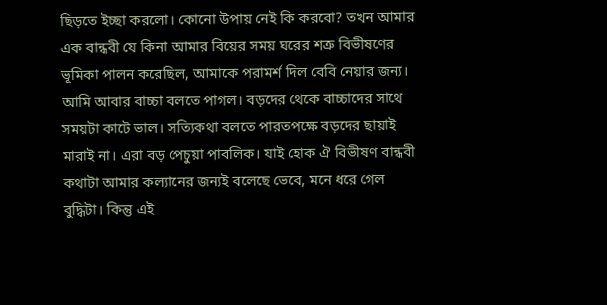ছিড়তে ইচ্ছা করলো। কোনো উপায় নেই কি করবো? তখন আমার এক বান্ধবী যে কিনা আমার বিয়ের সময় ঘরের শত্রু বিভীষণের ভূমিকা পালন করেছিল, আমাকে পরামর্শ দিল বেবি নেয়ার জন্য। আমি আবার বাচ্চা বলতে পাগল। বড়দের থেকে বাচ্চাদের সাথে সময়টা কাটে ভাল। সত্যিকথা বলতে পারতপক্ষে বড়দের ছায়াই মারাই না। এরা বড় পেচুয়া পাবলিক। যাই হোক ঐ বিভীষণ বান্ধবী কথাটা আমার কল্যানের জন্যই বলেছে ভেবে, মনে ধরে গেল বুদ্ধিটা। কিন্তু এই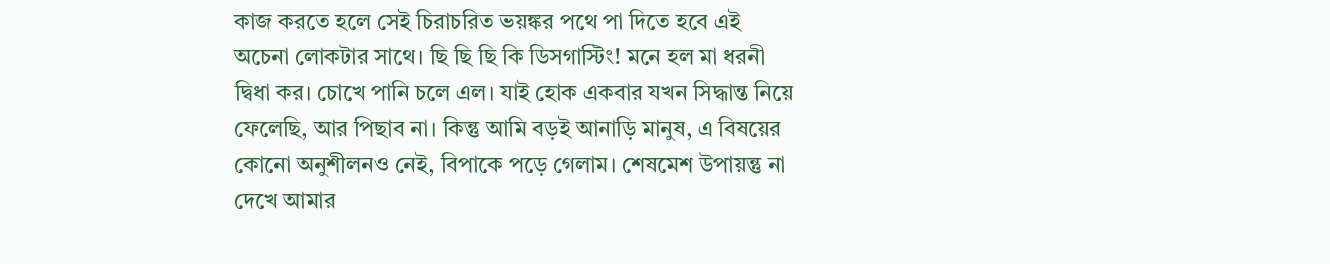কাজ করতে হলে সেই চিরাচরিত ভয়ঙ্কর পথে পা দিতে হবে এই অচেনা লোকটার সাথে। ছি ছি ছি কি ডিসগাস্টিং! মনে হল মা ধরনী দ্বিধা কর। চোখে পানি চলে এল। যাই হোক একবার যখন সিদ্ধান্ত নিয়ে ফেলেছি, আর পিছাব না। কিন্তু আমি বড়ই আনাড়ি মানুষ, এ বিষয়ের কোনো অনুশীলনও নেই, বিপাকে পড়ে গেলাম। শেষমেশ উপায়ন্তু না দেখে আমার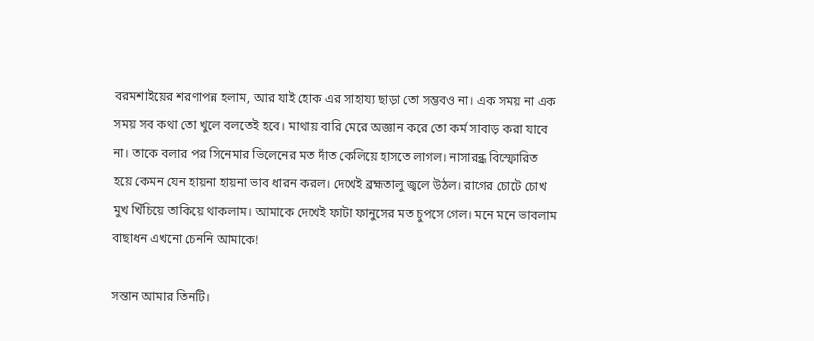বরমশাইয়ের শরণাপন্ন হলাম, আর যাই হোক এর সাহায্য ছাড়া তো সম্ভবও না। এক সময় না এক সময় সব কথা তো খুলে বলতেই হবে। মাথায় বারি মেরে অজ্ঞান করে তো কর্ম সাবাড় করা যাবে না। তাকে বলার পর সিনেমার ভিলেনের মত দাঁত কেলিয়ে হাসতে লাগল। নাসারন্ধ্র বিস্ফোরিত হয়ে কেমন যেন হায়না হায়না ভাব ধারন করল। দেখেই ব্রহ্মতালু জ্বলে উঠল। রাগের চোটে চোখ মুখ খিঁচিয়ে তাকিয়ে থাকলাম। আমাকে দেখেই ফাটা ফানুসের মত চুপসে গেল। মনে মনে ভাবলাম বাছাধন এখনো চেননি আমাকে!

সন্তান আমার তিনটি।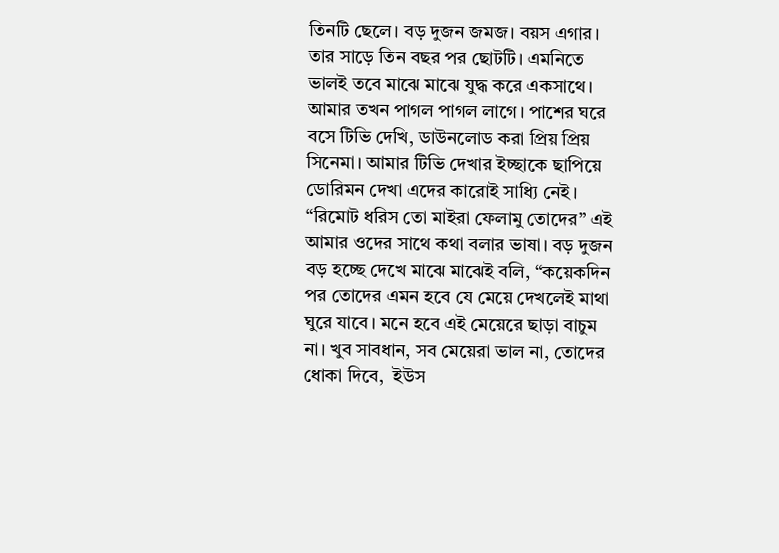তিনটি ছেলে। বড় দুজন জমজ। বয়স এগার। তার সাড়ে তিন বছর পর ছোটটি। এমনিতে ভালই তবে মাঝে মাঝে যুদ্ধ করে একসাথে। আমার তখন পাগল পাগল লাগে। পাশের ঘরে বসে টিভি দেখি, ডাউনলোড করা প্রিয় প্রিয় সিনেমা। আমার টিভি দেখার ইচ্ছাকে ছাপিয়ে ডোরিমন দেখা এদের কারোই সাধ্যি নেই। “রিমোট ধরিস তো মাইরা ফেলামু তোদের” এই আমার ওদের সাথে কথা বলার ভাষা। বড় দুজন বড় হচ্ছে দেখে মাঝে মাঝেই বলি, “কয়েকদিন পর তোদের এমন হবে যে মেয়ে দেখলেই মাথা ঘুরে যাবে। মনে হবে এই মেয়েরে ছাড়া বাচুম না। খুব সাবধান, সব মেয়েরা ভাল না, তোদের ধোকা দিবে,  ইউস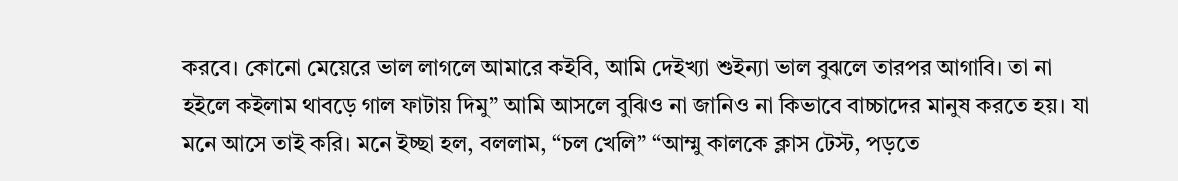করবে। কোনো মেয়েরে ভাল লাগলে আমারে কইবি, আমি দেইখ্যা শুইন্যা ভাল বুঝলে তারপর আগাবি। তা না হইলে কইলাম থাবড়ে গাল ফাটায় দিমু” আমি আসলে বুঝিও না জানিও না কিভাবে বাচ্চাদের মানুষ করতে হয়। যা মনে আসে তাই করি। মনে ইচ্ছা হল, বললাম, “চল খেলি” “আম্মু কালকে ক্লাস টেস্ট, পড়তে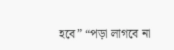হবে” “পড়া লাগবে না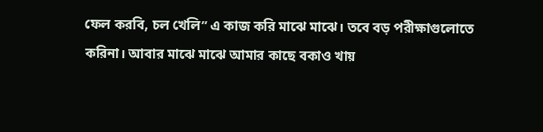ফেল করবি, চল খেলি” এ কাজ করি মাঝে মাঝে। তবে বড় পরীক্ষাগুলোতে করিনা। আবার মাঝে মাঝে আমার কাছে বকাও খায়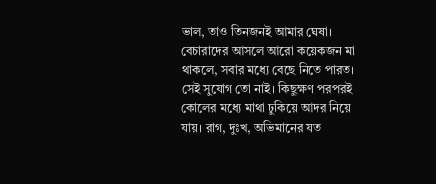ভাল, তাও তিনজনই আমার ঘেষা। বেচারাদের আসলে আরো কয়েকজন মা থাকলে, সবার মধ্যে বেছে নিতে পারত। সেই সুযোগ তো নাই। কিছুক্ষণ পরপরই কোলের মধ্যে মাথা ঢুকিয়ে আদর নিয়ে যায়। রাগ, দুঃখ, অভিমানের যত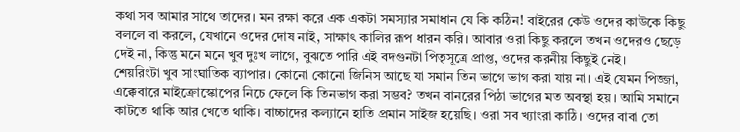কথা সব আমার সাথে তাদের। মন রক্ষা করে এক একটা সমস্যার সমাধান যে কি কঠিন! বাইরের কেউ ওদের কাউকে কিছু বললে বা করলে, যেখানে ওদের দোষ নাই, সাক্ষাৎ কালির রূপ ধারন করি। আবার ওরা কিছু করলে তখন ওদেরও ছেড়ে দেই না, কিন্তু মনে মনে খুব দুঃখ লাগে, বুঝতে পারি এই বদগুনটা পিতৃসূত্রে প্রাপ্ত, ওদের করনীয় কিছুই নেই।
শেয়রিংটা খুব সাংঘাতিক ব্যাপার। কোনো কোনো জিনিস আছে যা সমান তিন ভাগে ভাগ করা যায় না। এই যেমন পিজ্জা, এক্কেবারে মাইক্রোস্কোপের নিচে ফেলে কি তিনভাগ করা সম্ভব? তখন বানরের পিঠা ভাগের মত অবস্থা হয়। আমি সমানে কাটতে থাকি আর খেতে থাকি। বাচ্চাদের কল্যানে হাতি প্রমান সাইজ হয়েছি। ওরা সব খ্যাংরা কাঠি। ওদের বাবা তো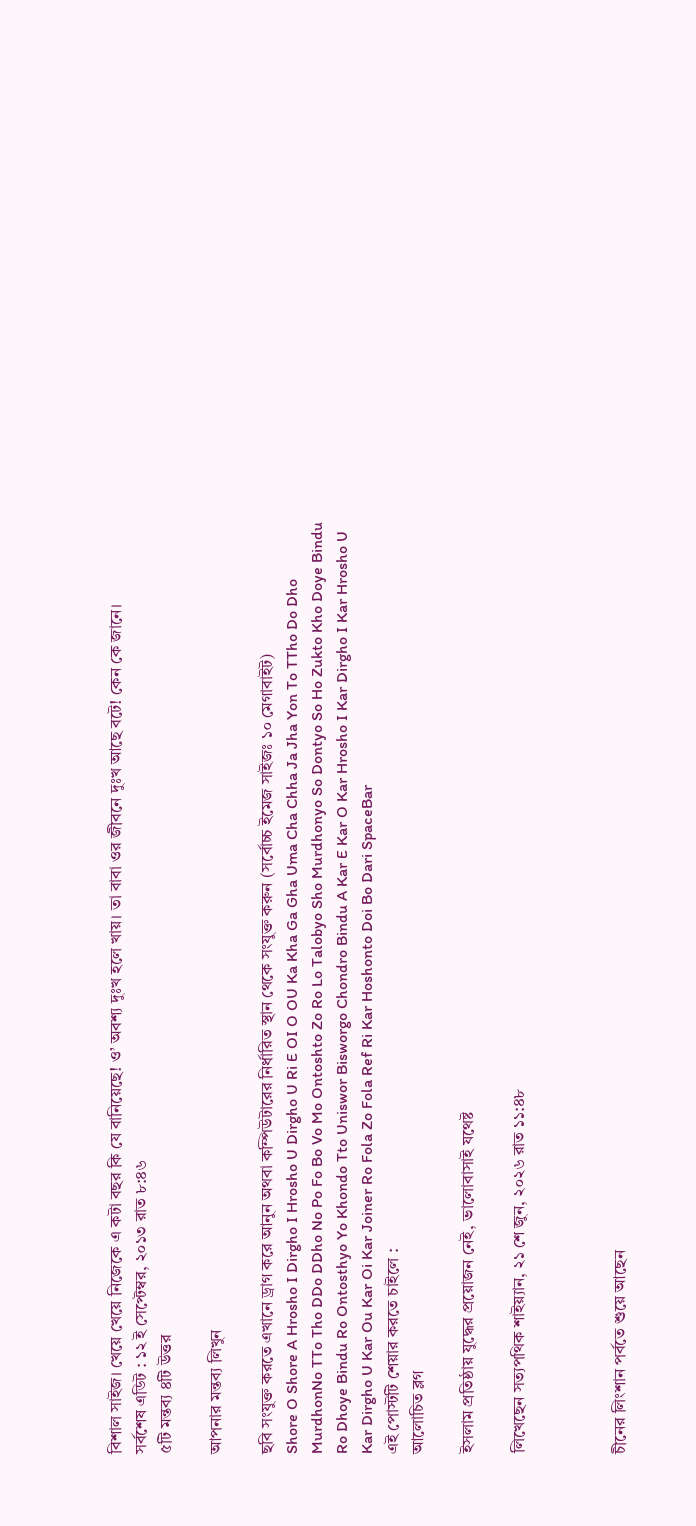বিশাল সাইজ। খেয়ে খেয়ে নিজেকে এ কটা বছর কি যে বানিয়েছে! ও’ অবশ্য দুঃখ হলে খায়। তা বাবা ওর জীবনে দুঃখ আছে বটে! কেন কে জানে।
সর্বশেষ এডিট : ১২ ই সেপ্টেম্বর, ২০১৩ রাত ৮:৪৬
৫টি মন্তব্য ৪টি উত্তর

আপনার মন্তব্য লিখুন

ছবি সংযুক্ত করতে এখানে ড্রাগ করে আনুন অথবা কম্পিউটারের নির্ধারিত স্থান থেকে সংযুক্ত করুন (সর্বোচ্চ ইমেজ সাইজঃ ১০ মেগাবাইট)
Shore O Shore A Hrosho I Dirgho I Hrosho U Dirgho U Ri E OI O OU Ka Kha Ga Gha Uma Cha Chha Ja Jha Yon To TTho Do Dho MurdhonNo TTo Tho DDo DDho No Po Fo Bo Vo Mo Ontoshto Zo Ro Lo Talobyo Sho Murdhonyo So Dontyo So Ho Zukto Kho Doye Bindu Ro Dhoye Bindu Ro Ontosthyo Yo Khondo Tto Uniswor Bisworgo Chondro Bindu A Kar E Kar O Kar Hrosho I Kar Dirgho I Kar Hrosho U Kar Dirgho U Kar Ou Kar Oi Kar Joiner Ro Fola Zo Fola Ref Ri Kar Hoshonto Doi Bo Dari SpaceBar
এই পোস্টটি শেয়ার করতে চাইলে :
আলোচিত ব্লগ

ইসলাম প্রতিষ্ঠায় যুদ্ধের প্রয়োজন নেই, ভালোবাসাই যথেষ্ট

লিখেছেন সত্যপথিক শাইয়্যান, ২১ শে জুন, ২০২৬ রাত ১১:৪৮



চীনের লিংশান পর্বতে শুয়ে আছেন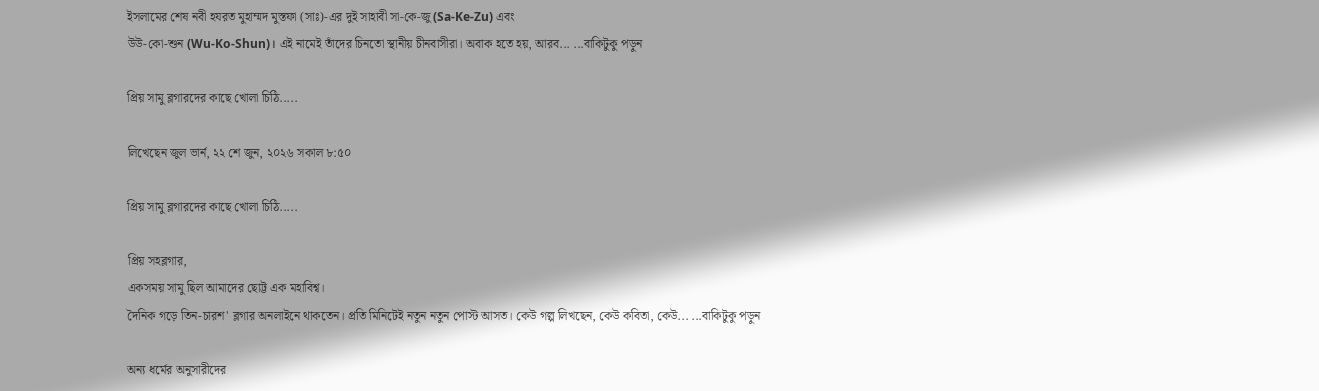ইসলামের শেষ নবী হযরত মুহাম্মদ মুস্তফা (সাঃ)-এর দুই সাহাবী সা-কে-জু (Sa-Ke-Zu) এবং
উউ-কো-শুন (Wu-Ko-Shun)। এই নামেই তাঁদের চিনতো স্থানীয় চীনবাসীরা। অবাক হতে হয়, আরব... ...বাকিটুকু পড়ুন

প্রিয় সামু ব্লগারদের কাছে খোলা চিঠি.....

লিখেছেন জুল ভার্ন, ২২ শে জুন, ২০২৬ সকাল ৮:৫০

প্রিয় সামু ব্লগারদের কাছে খোলা চিঠি.....

প্রিয় সহব্লগার,
একসময় সামু ছিল আমাদের ছোট্ট এক মহাবিশ্ব।
দৈনিক গড়ে তিন-চারশ' ব্লগার অনলাইনে থাকতেন। প্রতি মিনিটেই নতুন নতুন পোস্ট আসত। কেউ গল্প লিখছেন, কেউ কবিতা, কেউ... ...বাকিটুকু পড়ুন

অন্য ধর্মের অনুসারীদের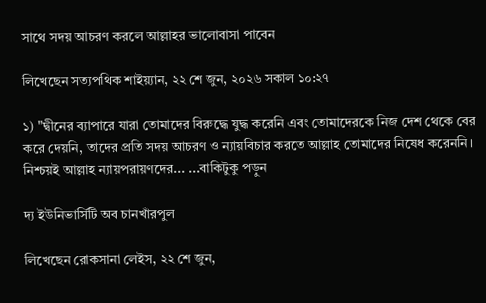সাথে সদয় আচরণ করলে আল্লাহর ভালোবাসা পাবেন

লিখেছেন সত্যপথিক শাইয়্যান, ২২ শে জুন, ২০২৬ সকাল ১০:২৭

১) "দ্বীনের ব্যাপারে যারা তোমাদের বিরুদ্ধে যুদ্ধ করেনি এবং তোমাদেরকে নিজ দেশ থেকে বের করে দেয়নি, তাদের প্রতি সদয় আচরণ ও ন্যায়বিচার করতে আল্লাহ তোমাদের নিষেধ করেননি। নিশ্চয়ই আল্লাহ ন্যায়পরায়ণদের... ...বাকিটুকু পড়ুন

দ্য ইউনিভার্সিটি অব চানখাঁরপুল

লিখেছেন রোকসানা লেইস, ২২ শে জুন,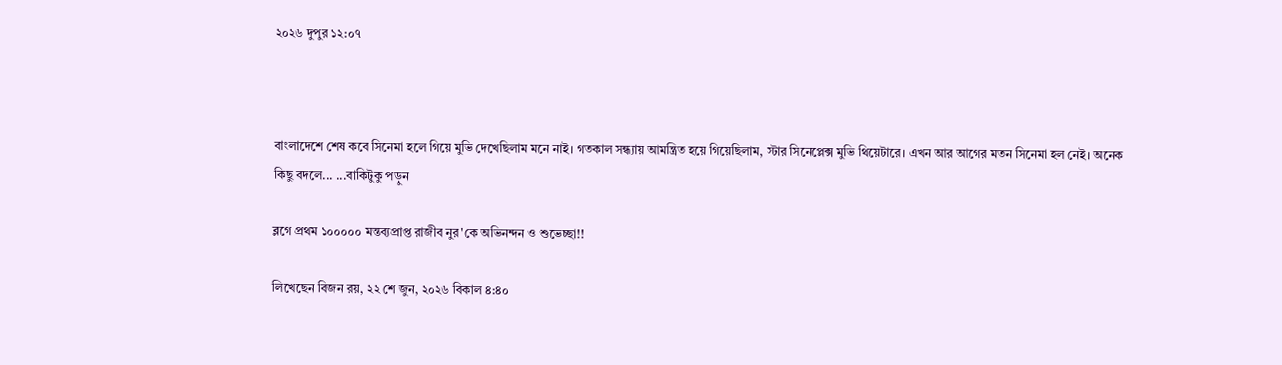২০২৬ দুপুর ১২:০৭



বাংলাদেশে শেষ কবে সিনেমা হলে গিয়ে মুভি দেখেছিলাম মনে নাই। গতকাল সন্ধ্যায় আমন্ত্রিত হয়ে গিয়েছিলাম, স্টার সিনেপ্লেক্স মুভি থিয়েটারে। এখন আর আগের মতন সিনেমা হল নেই। অনেক কিছু বদলে... ...বাকিটুকু পড়ুন

ব্লগে প্রথম ১০০০০০ মন্তব্যপ্রাপ্ত রাজীব নুর'কে অভিনন্দন ও শুভেচ্ছা!!

লিখেছেন বিজন রয়, ২২ শে জুন, ২০২৬ বিকাল ৪:৪০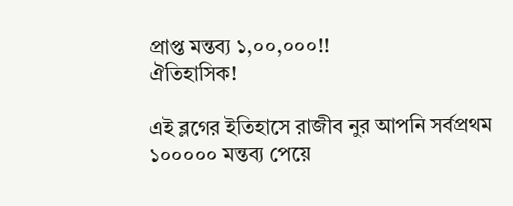প্রাপ্ত মন্তব্য ১,০০,০০০!!
ঐতিহাসিক!

এই ব্লগের ইতিহাসে রাজীব নুর আপনি সর্বপ্রথম ১০০০০০ মন্তব্য পেয়ে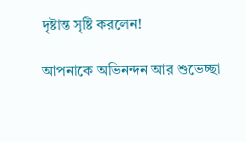দৃষ্টান্ত সৃষ্টি করলেন!

আপনাকে অভিনন্দন আর শুভেচ্ছা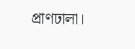প্রাণঢালা।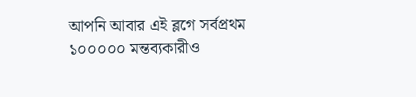আপনি আবার এই ব্লগে সর্বপ্রথম ১০০০০০ মন্তব্যকারীও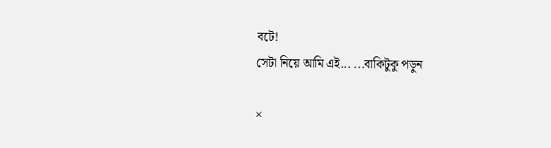বটে!
সেটা নিয়ে আমি এই... ...বাকিটুকু পড়ুন

×